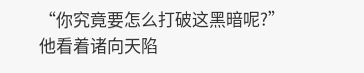“你究竟要怎么打破这黑暗呢?”
他看着诸向天陷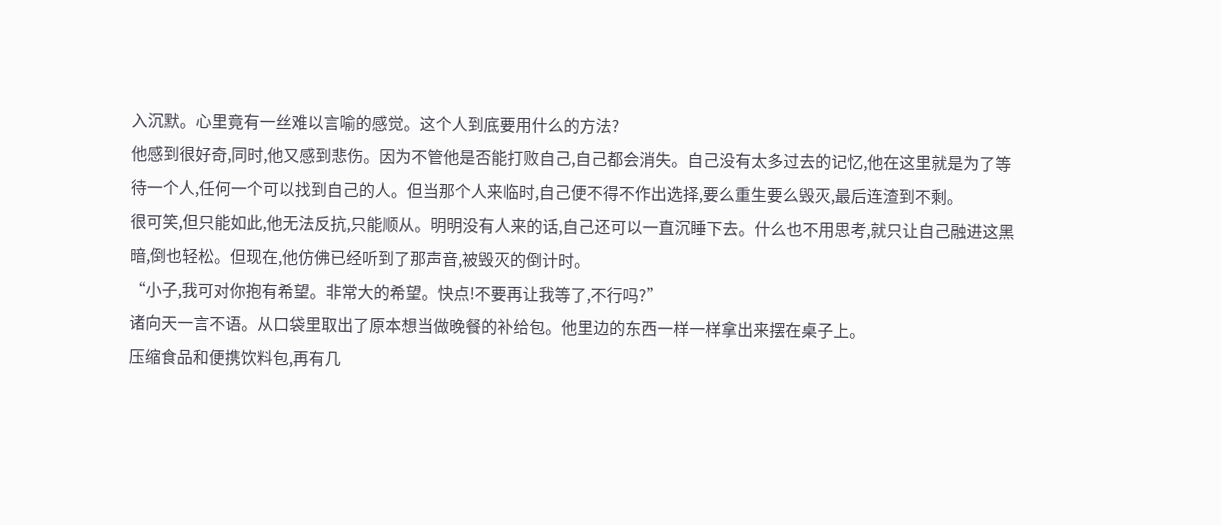入沉默。心里竟有一丝难以言喻的感觉。这个人到底要用什么的方法?
他感到很好奇,同时,他又感到悲伤。因为不管他是否能打败自己,自己都会消失。自己没有太多过去的记忆,他在这里就是为了等待一个人,任何一个可以找到自己的人。但当那个人来临时,自己便不得不作出选择,要么重生要么毁灭,最后连渣到不剩。
很可笑,但只能如此,他无法反抗,只能顺从。明明没有人来的话,自己还可以一直沉睡下去。什么也不用思考,就只让自己融进这黑暗,倒也轻松。但现在,他仿佛已经听到了那声音,被毁灭的倒计时。
“小子,我可对你抱有希望。非常大的希望。快点!不要再让我等了,不行吗?”
诸向天一言不语。从口袋里取出了原本想当做晚餐的补给包。他里边的东西一样一样拿出来摆在桌子上。
压缩食品和便携饮料包,再有几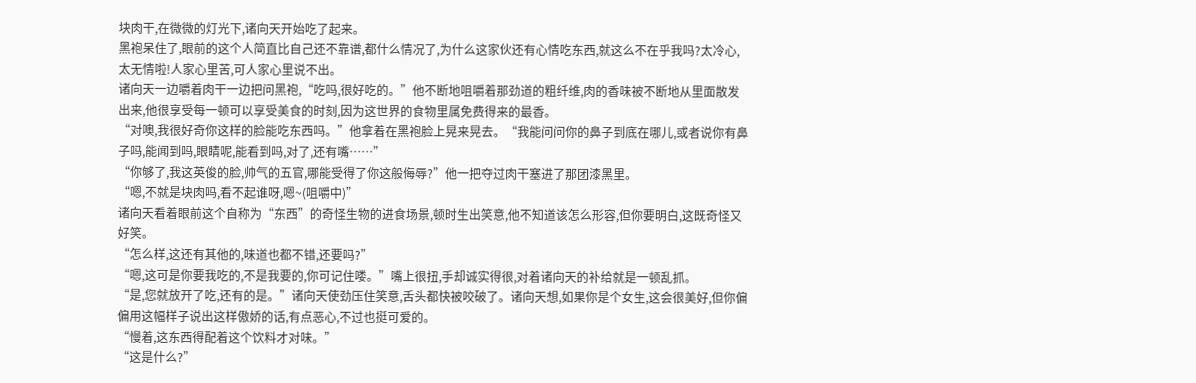块肉干,在微微的灯光下,诸向天开始吃了起来。
黑袍呆住了,眼前的这个人简直比自己还不靠谱,都什么情况了,为什么这家伙还有心情吃东西,就这么不在乎我吗?太冷心,太无情啦!人家心里苦,可人家心里说不出。
诸向天一边嚼着肉干一边把问黑袍,“吃吗,很好吃的。”他不断地咀嚼着那劲道的粗纤维,肉的香味被不断地从里面散发出来,他很享受每一顿可以享受美食的时刻,因为这世界的食物里属免费得来的最香。
“对噢,我很好奇你这样的脸能吃东西吗。”他拿着在黑袍脸上晃来晃去。“我能问问你的鼻子到底在哪儿,或者说你有鼻子吗,能闻到吗,眼睛呢,能看到吗,对了,还有嘴……”
“你够了,我这英俊的脸,帅气的五官,哪能受得了你这般侮辱?”他一把夺过肉干塞进了那团漆黑里。
“嗯,不就是块肉吗,看不起谁呀,嗯~(咀嚼中)”
诸向天看着眼前这个自称为“东西”的奇怪生物的进食场景,顿时生出笑意,他不知道该怎么形容,但你要明白,这既奇怪又好笑。
“怎么样,这还有其他的,味道也都不错,还要吗?”
“嗯,这可是你要我吃的,不是我要的,你可记住喽。”嘴上很扭,手却诚实得很,对着诸向天的补给就是一顿乱抓。
“是,您就放开了吃,还有的是。”诸向天使劲压住笑意,舌头都快被咬破了。诸向天想,如果你是个女生,这会很美好,但你偏偏用这幅样子说出这样傲娇的话,有点恶心,不过也挺可爱的。
“慢着,这东西得配着这个饮料才对味。”
“这是什么?”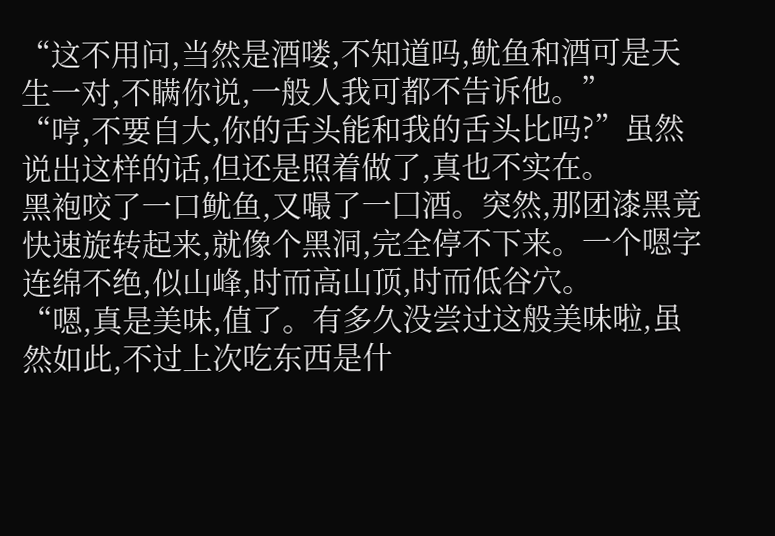“这不用问,当然是酒喽,不知道吗,鱿鱼和酒可是天生一对,不瞒你说,一般人我可都不告诉他。”
“哼,不要自大,你的舌头能和我的舌头比吗?”虽然说出这样的话,但还是照着做了,真也不实在。
黑袍咬了一口鱿鱼,又嘬了一囗酒。突然,那团漆黑竟快速旋转起来,就像个黑洞,完全停不下来。一个嗯字连绵不绝,似山峰,时而高山顶,时而低谷穴。
“嗯,真是美味,值了。有多久没尝过这般美味啦,虽然如此,不过上次吃东西是什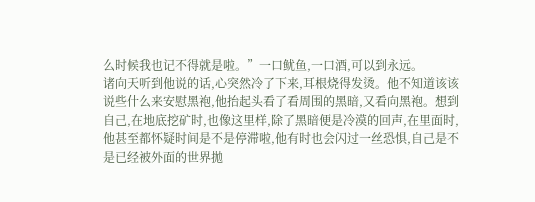么时候我也记不得就是啦。”一口鱿鱼,一口酒,可以到永远。
诸向天听到他说的话,心突然冷了下来,耳根烧得发烫。他不知道该该说些什么来安慰黑袍,他抬起头看了看周围的黑暗,又看向黑袍。想到自己,在地底挖矿时,也像这里样,除了黑暗便是冷漠的回声,在里面时,他甚至都怀疑时间是不是停滞啦,他有时也会闪过一丝恐惧,自己是不是已经被外面的世界拋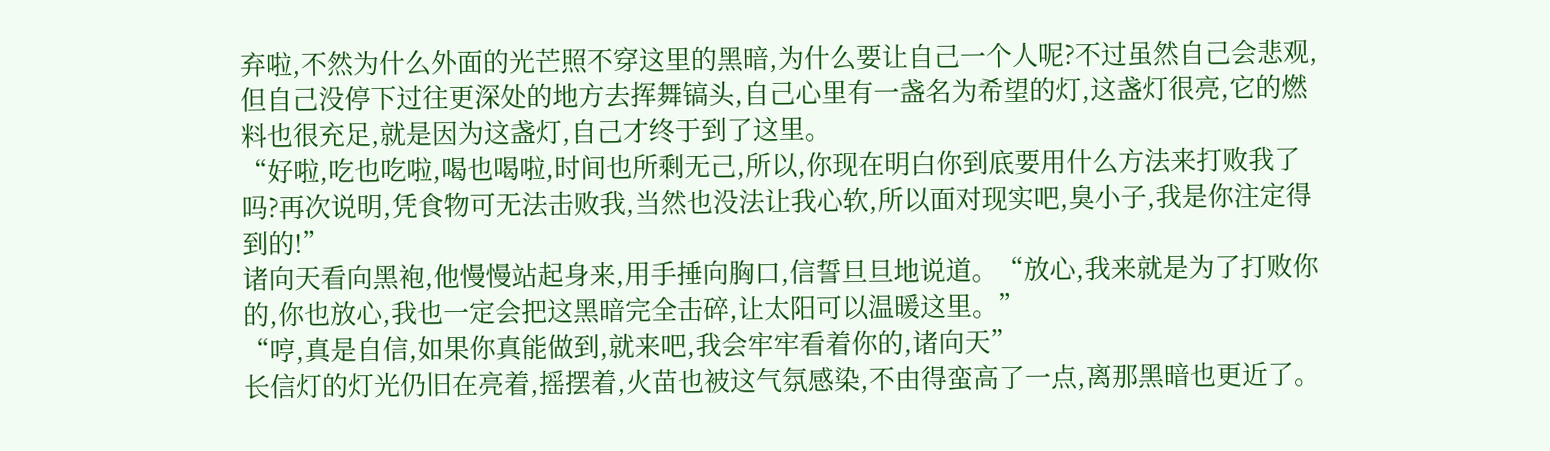弃啦,不然为什么外面的光芒照不穿这里的黑暗,为什么要让自己一个人呢?不过虽然自己会悲观,但自己没停下过往更深处的地方去挥舞镐头,自己心里有一盏名为希望的灯,这盏灯很亮,它的燃料也很充足,就是因为这盏灯,自己才终于到了这里。
“好啦,吃也吃啦,喝也喝啦,时间也所剩无己,所以,你现在明白你到底要用什么方法来打败我了吗?再次说明,凭食物可无法击败我,当然也没法让我心软,所以面对现实吧,臭小子,我是你注定得到的!”
诸向天看向黑袍,他慢慢站起身来,用手捶向胸口,信誓旦旦地说道。“放心,我来就是为了打败你的,你也放心,我也一定会把这黑暗完全击碎,让太阳可以温暖这里。”
“哼,真是自信,如果你真能做到,就来吧,我会牢牢看着你的,诸向天”
长信灯的灯光仍旧在亮着,摇摆着,火苗也被这气氛感染,不由得蛮高了一点,离那黑暗也更近了。